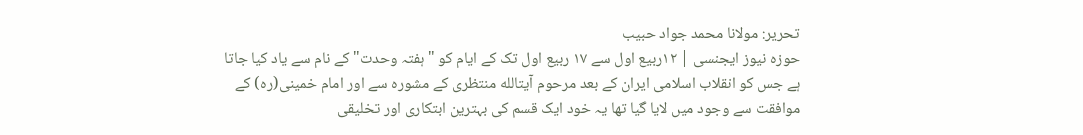تحریر: مولانا محمد جواد حبیب
حوزہ نیوز ایجنسی | ۱۲ربیع اول سے ۱۷ ربیع اول تک کے ایام کو "ہفتہ وحدت" کے نام سے یاد کیا جاتا ہے جس کو انقلاب اسلامی ایران کے بعد مرحوم آیتالله منتظری کے مشورہ سے اور امام خمینی(ره) کے موافقت سے وجود میں لایا گیا تھا یہ خود ایک قسم کی بہترین ابتکاری اور تخلیقی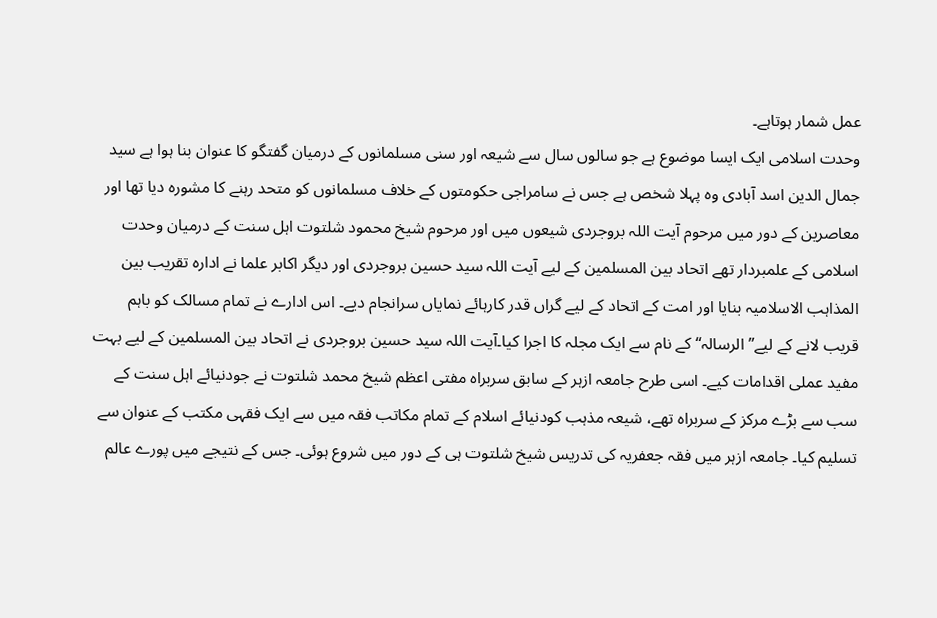عمل شمار ہوتاہے۔
وحدت اسلامی ایک ایسا موضوع ہے جو سالوں سال سے شیعہ اور سنی مسلمانوں کے درمیان گفتگو کا عنوان بنا ہوا ہے سید جمال الدین اسد آبادی وہ پہلا شخص ہے جس نے سامراجی حکومتوں کے خلاف مسلمانوں کو متحد رہنے کا مشورہ دیا تھا اور معاصرین کے دور میں مرحوم آیت اللہ بروجردی شیعوں میں اور مرحوم شیخ محمود شلتوت اہل سنت کے درمیان وحدت اسلامی کے علمبردار تھے اتحاد بین المسلمین کے لیے آیت اللہ سید حسین بروجردی اور دیگر اکابر علما نے ادارہ تقریب بین المذاہب الاسلامیہ بنایا اور امت کے اتحاد کے لیے گراں قدر کارہائے نمایاں سرانجام دیے۔ اس ادارے نے تمام مسالک کو باہم قریب لانے کے لیے” الرسالہ“ کے نام سے ایک مجلہ کا اجرا کیا۔آیت اللہ سید حسین بروجردی نے اتحاد بین المسلمین کے لیے بہت مفید عملی اقدامات کیے۔ اسی طرح جامعہ ازہر کے سابق سربراہ مفتی اعظم شیخ محمد شلتوت نے جودنیائے اہل سنت کے سب سے بڑے مرکز کے سربراہ تھے، شیعہ مذہب کودنیائے اسلام کے تمام مکاتب فقہ میں سے ایک فقہی مکتب کے عنوان سے تسلیم کیا۔ جامعہ ازہر میں فقہ جعفریہ کی تدریس شیخ شلتوت ہی کے دور میں شروع ہوئی۔ جس کے نتیجے میں پورے عالم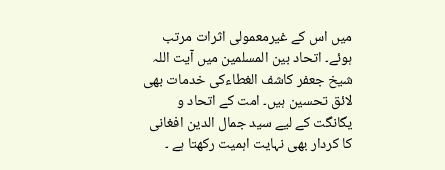میں اس کے غیرمعمولی اثرات مرتب ہوئے۔ اتحاد بین المسلمین میں آیت اللہ شیخ جعفر کاشف الغطاءکی خدمات بھی لائق تحسین ہیں۔ امت کے اتحاد و یگانگت کے لیے سید جمال الدین افغانی کا کردار بھی نہایت اہمیت رکھتا ہے ۔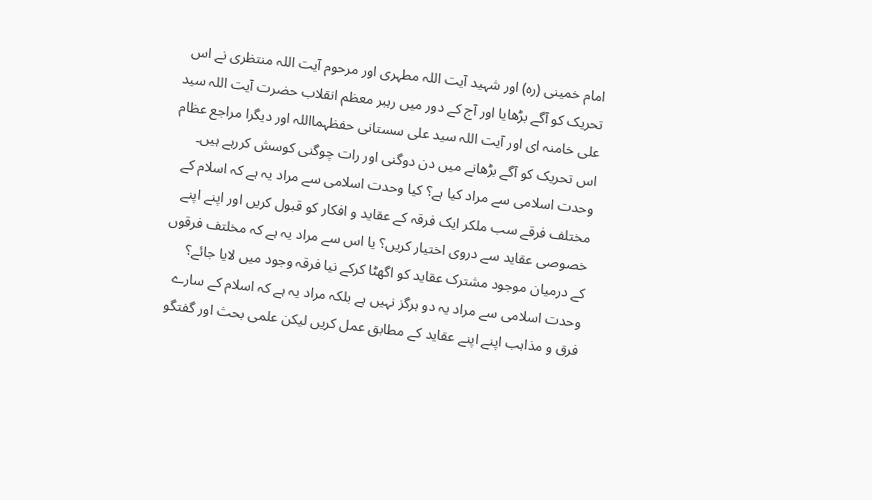امام خمینی (رہ) اور شہید آیت اللہ مطہری اور مرحوم آیت اللہ منتظری نے اس تحریک کو آگے بڑھایا اور آج کے دور میں رہبر معظم انقلاب حضرت آیت اللہ سید علی خامنہ ای اور آیت اللہ سید علی سستانی حفظہمااللہ اور دیگرا مراجع عظام اس تحریک کو آگے بڑھانے میں دن دوگنی اور رات چوگنی کوسش کررہے ہیں۔
وحدت اسلامی سے مراد کیا ہے؟ کیا وحدت اسلامی سے مراد یہ ہے کہ اسلام کے مختلف فرقے سب ملکر ایک فرقہ کے عقاید و افکار کو قبول کریں اور اپنے اپنے خصوصی عقاید سے دروی اختیار کریں؟ یا اس سے مراد یہ ہے کہ مخلتف فرقوں کے درمیان موجود مشترک عقاید کو اگھٹا کرکے نیا فرقہ وجود میں لایا جائے؟ وحدت اسلامی سے مراد یہ دو ہرگز نہیں ہے بلکہ مراد یہ ہے کہ اسلام کے سارے فرق و مذاہب اپنے اپنے عقاید کے مطابق عمل کریں لیکن علمی بحث اور گفتگو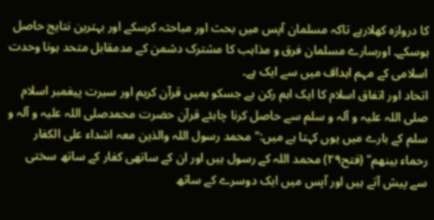کا دروازہ کھلارہے تاکہ مسلمان آپس میں بحث اور مباحثہ کرسکے اور بہترین نتایج حاصل ہوسکے۔ اورسارے مسلمان فرق و مذاہب کا مشترک دشمن کے مدمقابل متحد ہونا وحدت اسلامی کے مہم اہداف میں سے ایک ہے۔
اتحاد اور اتفاق اسلام کا ایک اہم رکن ہے جسکو ہمیں قرآن کریم اور سیرت پیغمبر اسلام صلی اللہ علیہ و آلہ و سلم سے حاصل کرنا چاہئے قرآن حضرت محمدصلی اللہ علیہ و آلہ و سلم کے بارے میں یوں کہتا ہے میں:" محمد رسول اللہ والذین معہ اشداء علی الکفار رحماء بینھم" (فتح٢٩) محمد اللہ کے رسول ہیں اور ان کے ساتھی کفار کے ساتھ سختی سے پیش آتے ہیں اور آپس میں ایک دوسرے کے ساتھ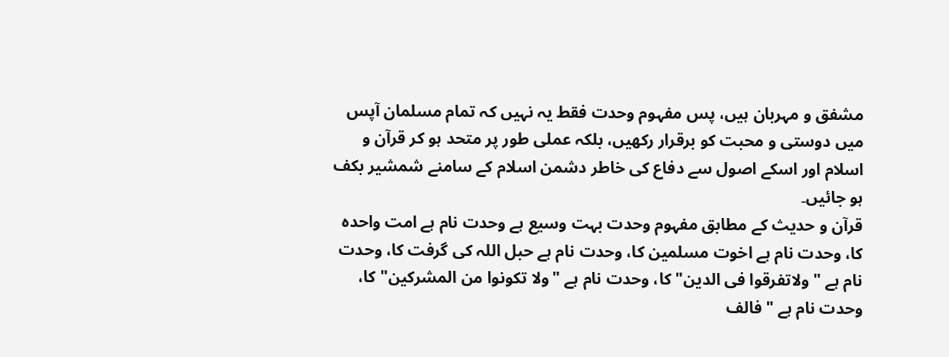مشفق و مہربان ہیں، پس مفہوم وحدت فقط یہ نہیں کہ تمام مسلمان آپس میں دوستی و محبت کو برقرار رکھیں، بلکہ عملی طور پر متحد ہو کر قرآن و اسلام اور اسکے اصول سے دفاع کی خاطر دشمن اسلام کے سامنے شمشیر بکف ہو جائیں۔
قرآن و حدیث کے مطابق مفہوم وحدت بہت وسیع ہے وحدت نام ہے امت واحدہ کا، وحدت نام ہے اخوت مسلمین کا، وحدت نام ہے حبل اللہ کی گرفت کا، وحدت نام ہے "ولاتفرقوا فی الدین" کا، وحدت نام ہے "ولا تکونوا من المشرکین" کا، وحدت نام ہے "فالف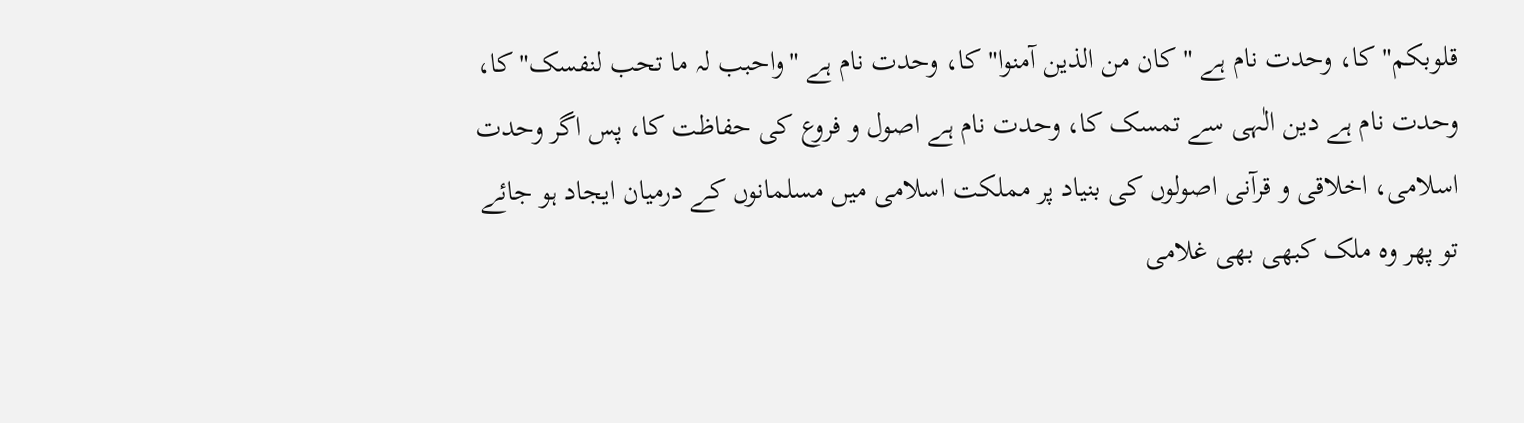قلوبکم" کا، وحدت نام ہے "کان من الذین آمنوا" کا، وحدت نام ہے "واحبب لہ ما تحب لنفسک"کا، وحدت نام ہے دین الٰہی سے تمسک کا، وحدت نام ہے اصول و فروع کی حفاظت کا، پس اگر وحدت اسلامی، اخلاقی و قرآنی اصولوں کی بنیاد پر مملکت اسلامی میں مسلمانوں کے درمیان ایجاد ہو جائے تو پھر وہ ملک کبھی بھی غلامی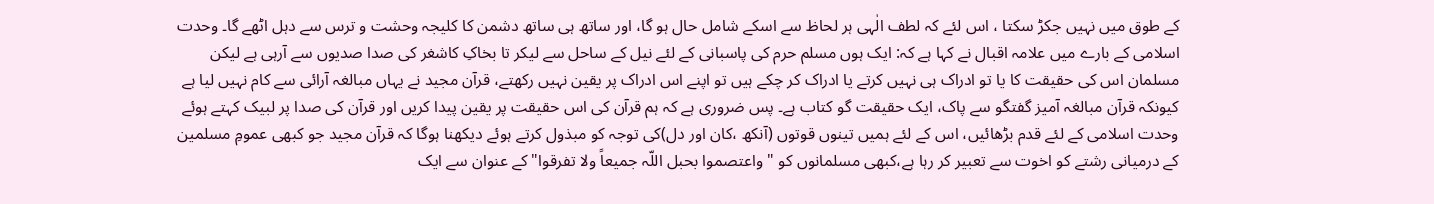کے طوق میں نہیں جکڑ سکتا ، اس لئے کہ لطف الٰہی ہر لحاظ سے اسکے شامل حال ہو گا، اور ساتھ ہی ساتھ دشمن کا کلیجہ وحشت و ترس سے دہل اٹھے گا۔ وحدت اسلامی کے بارے میں علامہ اقبال نے کہا ہے کہ: ایک ہوں مسلم حرم کی پاسبانی کے لئے نیل کے ساحل سے لیکر تا بخاکِ کاشغر کی صدا صدیوں سے آرہی ہے لیکن مسلمان اس کی حقیقت کا یا تو ادراک ہی نہیں کرتے یا ادراک کر چکے ہیں تو اپنے اس ادراک پر یقین نہیں رکھتے، قرآن مجید نے یہاں مبالغہ آرائی سے کام نہیں لیا ہے کیونکہ قرآن مبالغہ آمیز گفتگو سے پاک، ایک حقیقت گو کتاب ہے۔ پس ضروری ہے کہ ہم قرآن کی اس حقیقت پر یقین پیدا کریں اور قرآن کی صدا پر لبیک کہتے ہوئے وحدت اسلامی کے لئے قدم بڑھائیں، اس کے لئے ہمیں تینوں قوتوں (آنکھ ،کان اور دل)کی توجہ کو مبذول کرتے ہوئے دیکھنا ہوگا کہ قرآن مجید جو کبھی عمومِ مسلمین کے درمیانی رشتے کو اخوت سے تعبیر کر رہا ہے،کبھی مسلمانوں کو "واعتصموا بحبل اللّہ جمیعاً ولا تفرقوا" کے عنوان سے ایک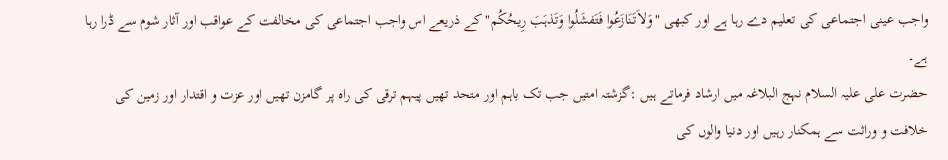واجب عینی اجتماعی کی تعلیم دے رہا ہے اور کبھی "وَلاَتَنَازَعُوا فَتَفشَلُوا وَتَذہَبَ رِیحُکُم"کے ذریعے اس واجب اجتماعی کی مخالفت کے عواقب اور آثار شوم سے ڈرا رہا ہے۔
حضرت علی علیہ السلام نہج البلاغہ میں ارشاد فرماتے ہیں :گزشتہ امتیں جب تک باہم اور متحد تھیں پیہم ترقی کی راہ پر گامزن تھیں اور عزت و اقتدار اور زمین کی خلافت و وراثت سے ہمکنار رہیں اور دنیا والوں کی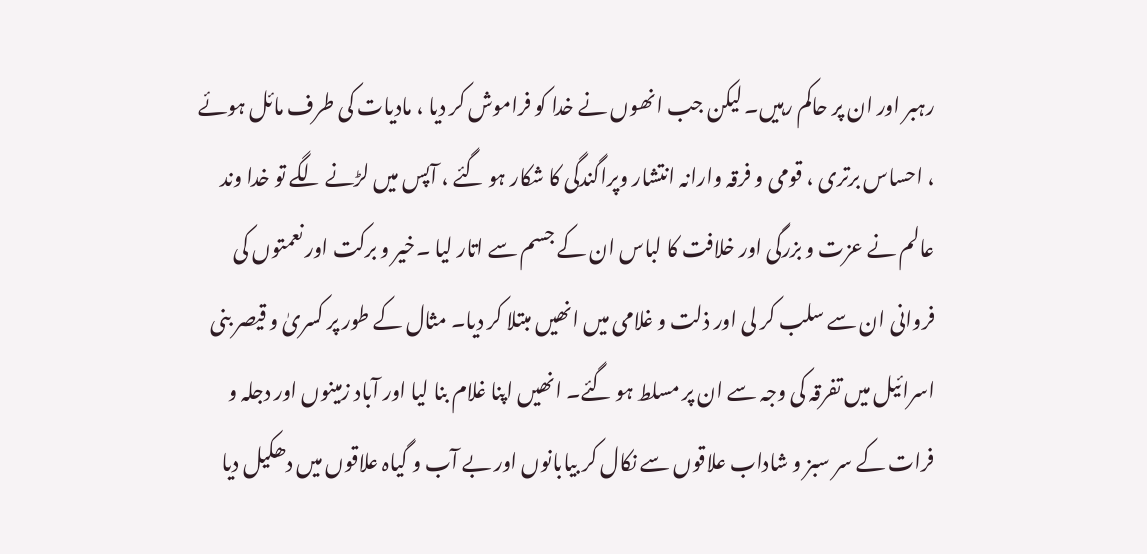رہبر اور ان پر حاکم رہیں۔ لیکن جب انھوں نے خدا کو فراموش کر دیا ، مادیات کی طرف مائل ہوئے ، احساس برتری ، قومی و فرقہ وارانہ انتشار وپراگندگی کا شکار ہو گئے ، آپس میں لڑنے لگے تو خدا وند عالم نے عزت و بزرگی اور خلافت کا لباس ان کے جسم سے اتار لیا ۔خیر و برکت اور نعمتوں کی فروانی ان سے سلب کر لی اور ذلت و غلامی میں انھیں مبتلا کر دیا۔ مثال کے طور پر کسریٰ و قیصر بنی اسرائیل میں تفرقہ کی وجہ سے ان پر مسلط ہو گئے۔ انھیں اپنا غلام بنا لیا اور آباد زمینوں اور دجلہ و فرات کے سر سبز و شاداب علاقوں سے نکال کر بیابانوں اور بے آب و گیاہ علاقوں میں دھکیل دیا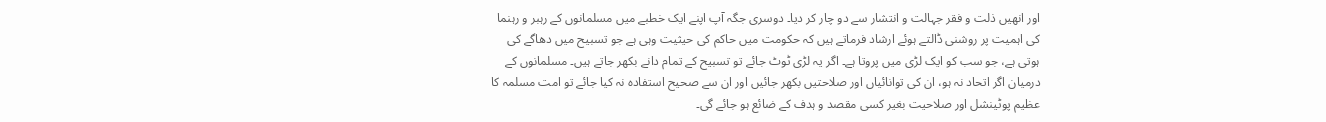اور انھیں ذلت و فقر جہالت و انتشار سے دو چار کر دیا۔ دوسری جگہ آپ اپنے ایک خطبے میں مسلمانوں کے رہبر و رہنما کی اہمیت پر روشنی ڈالتے ہوئے ارشاد فرماتے ہیں کہ حکومت میں حاکم کی حیثیت وہی ہے جو تسبیح میں دھاگے کی ہوتی ہے، جو سب کو ایک لڑی میں پروتا ہے۔ اگر یہ لڑی ٹوٹ جائے تو تسبیح کے تمام دانے بکھر جاتے ہیں۔ مسلمانوں کے درمیان اگر اتحاد نہ ہو، ان کی توانائیاں اور صلاحتیں بکھر جائیں اور ان سے صحیح استفادہ نہ کیا جائے تو امت مسلمہ کا عظیم پوٹینشل اور صلاحیت بغیر کسی مقصد و ہدف کے ضائع ہو جائے گی۔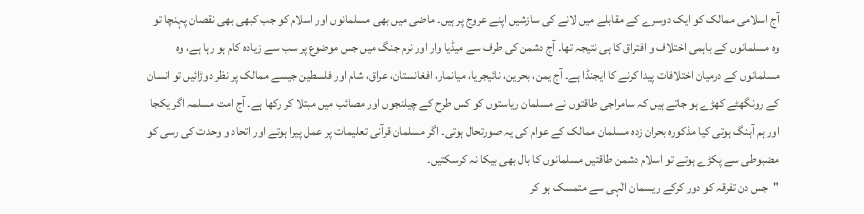آج اسلامی ممالک کو ایک دوسرے کے مقابلے میں لانے کی سازشیں اپنے عروج پر ہیں۔ ماضی میں بھی مسلمانوں اور اسلام کو جب کبھی بھی نقصان پہنچا تو وہ مسلمانوں کے باہمی اختلاف و افتراق کا ہی نتیجہ تھا۔ آج دشمن کی طرف سے میڈیا وار اور نرم جنگ میں جس موضوع پر سب سے زیادہ کام ہو رہا ہے، وہ مسلمانوں کے درمیان اختلافات پیدا کرنے کا ایجنڈا ہے۔ آج یمن، بحرین، نائیجریا، میانمار، افغانستان، عراق، شام اور فلسطین جیسے ممالک پر نظر دوڑائیں تو انسان کے رونگھٹے کھڑے ہو جاتے ہیں کہ سامراجی طاقتوں نے مسلمان ریاستوں کو کس طرح کے چیلنجوں اور مصائب میں مبتلا کر رکھا ہے۔ آج امت مسلمہ اگر یکجا اور ہم آہنگ ہوتی کیا مذکورہ بحران زدہ مسلمان ممالک کے عوام کی یہ صورتحال ہوتی۔ اگر مسلمان قرآنی تعلیمات پر عمل پیرا ہوتے اور اتحاد و وحدت کی رسی کو مضبوطی سے پکڑے ہوتے تو اسلام دشمن طاقتیں مسلمانوں کا بال بھی بیکا نہ کرسکتیں۔
"جس دن تفرقہ کو دور کرکے ریسمان الٰہی سے متمسک ہو کر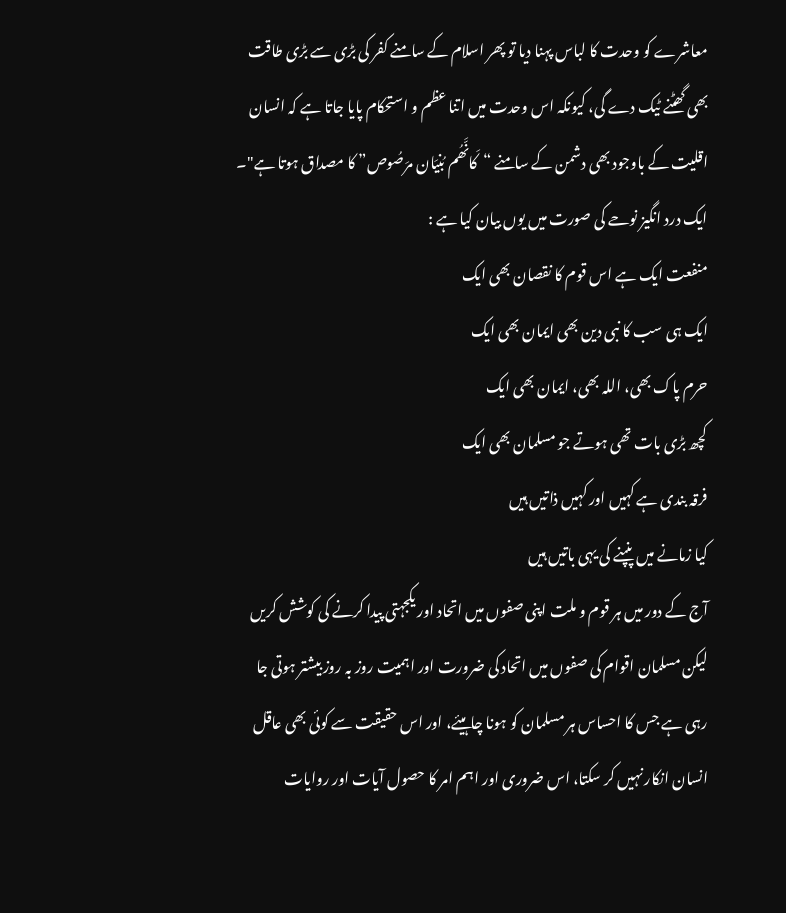معاشرے کو وحدت کا لباس پہنا دیا تو پھر اسلام کے سامنے کفر کی بڑی سے بڑی طاقت بھی گھٹنے ٹیک دے گی، کیونکہ اس وحدت میں اتنا عظم و استحکام پایا جاتا ہے کہ انسان اقلیت کے باوجود بھی دشمن کے سامنے “کَانَّھُم بُنیَان مرَصُوص” کا مصداق ہوتا ہے"۔
ایک درد انگیز نوحے کی صورت میں یوں بیان کیا ہے :
منفعت ایک ہے اس قوم کا نقصان بھی ایک
ایک ہی سب کا نبی دین بھی ایمان بھی ایک
حرم پاک بھی، اللہ بھی، ایمان بھی ایک
کچھ بڑی بات تھی ہوتے جو مسلمان بھی ایک
فرقہ بندی ہے کہیں اور کہیں ذاتیں ہیں
کیا زمانے میں پنپنے کی یہی باتیں ہیں
آج کے دور میں ہر قوم و ملت اپنی صفوں میں اتحاد اور یکجہتی پیدا کرنے کی کوشش کریں لیکن مسلمان اقوام کی صفوں میں اتحاد کی ضرورت اور اہمیت روز بہ روز بیشتر ہوتی جا رہی ہے جس کا احساس ہر مسلمان کو ہونا چاہیئے، اور اس حقیقت سے کوئی بھی عاقل انسان انکار نہیں کر سکتا، اس ضروری اور اہم امر کا حصول آیات اور روایات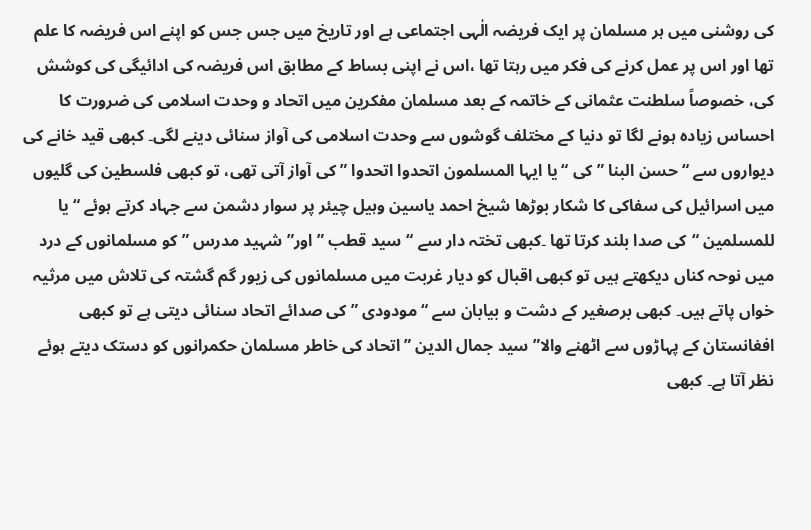کی روشنی میں ہر مسلمان پر ایک فریضہ الٰہی اجتماعی ہے اور تاریخ میں جس جس کو اپنے اس فریضہ کا علم تھا اور اس پر عمل کرنے کی فکر میں رہتا تھا ،اس نے اپنی بساط کے مطابق اس فریضہ کی ادائیگی کی کوشش کی، خصوصاً سلطنت عثمانی کے خاتمہ کے بعد مسلمان مفکرین میں اتحاد و وحدت اسلامی کی ضرورت کا احساس زیادہ ہونے لگا تو دنیا کے مختلف گوشوں سے وحدت اسلامی کی آواز سنائی دینے لگی۔ کبھی قید خانے کی دیواروں سے “حسن البنا ” کی “یا ایہا المسلمون اتحدوا اتحدوا ” کی آواز آتی تھی، تو کبھی فلسطین کی گلیوں میں اسرائیل کی سفاکی کا شکار بوڑھا شیخ احمد یاسین وہیل چیئر پر سوار دشمن سے جہاد کرتے ہوئے “یا للمسلمین “کی صدا بلند کرتا تھا ۔کبھی تختہ دار سے “سید قطب ” اور” شہید مدرس ” کو مسلمانوں کے درد میں نوحہ کناں دیکھتے ہیں تو کبھی اقبال کو دیار غربت میں مسلمانوں کی زیور گم گشتہ کی تلاش میں مرثیہ خواں پاتے ہیں۔ کبھی برصغیر کے دشت و بیابان سے “مودودی ” کی صدائے اتحاد سنائی دیتی ہے تو کبھی افغانستان کے پہاڑوں سے اٹھنے والا” سید جمال الدین ” اتحاد کی خاطر مسلمان حکمرانوں کو دستک دیتے ہوئے نظر آتا ہے۔ کبھی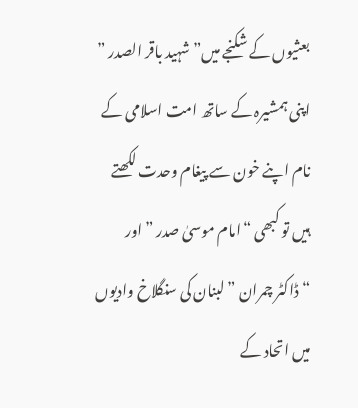بعثیوں کے شکنجے میں” شہید باقر الصدر ” اپنی ہمشیرہ کے ساتھ امت اسلامی کے نام اپنے خون سے پیغام وحدت لکھتے ہیں تو کبھی “امام موسیٰ صدر ” اور “ڈاکٹر چمران ” لبنان کی سنگلاخ وادیوں میں اتحاد کے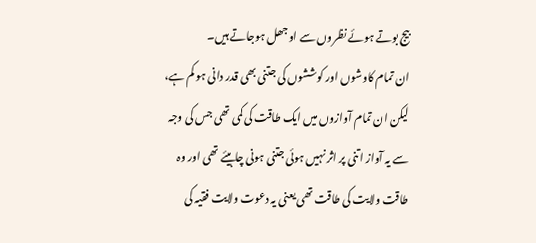بیج بوتے ہوئے نظروں سے اوجھل ہوجاتے ہیں۔
ان تمام کاوشوں اور کوششوں کی جتنی بھی قدر دانی ہو کم ہے، لیکن ان تمام آوازوں میں ایک طاقت کی کمی تھی جس کی وجہ سے یہ آواز اتنی پر اثر نہیں ہوئی جتنی ہونی چاہیئے تھی اور وہ طاقت ولایت کی طاقت تھی یعنی یہ دعوت ولایت فقیہ کی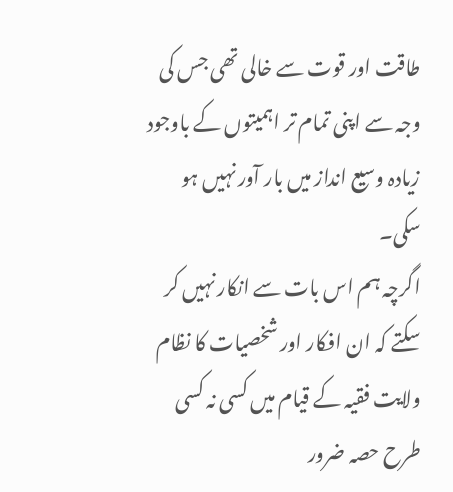طاقت اور قوت سے خالی تھی جس کی وجہ سے اپنی تمام تر اہمیتوں کے باوجود زیادہ وسیع انداز میں بار آور نہیں ہو سکی۔
اگرچہ ہم اس بات سے انکار نہیں کر سکتے کہ ان افکار اور شخصیات کا نظام ولایت فقیہ کے قیام میں کسی نہ کسی طرح حصہ ضرور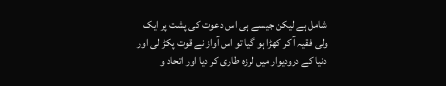شامل ہے لیکن جیسے ہی اس دعوت کی پشت پر ایک ولی فقیہ آ کر کھڑا ہو گیا تو اس آواز نے قوت پکڑ لی اور دنیا کے درودیوار میں لرزہ طاری کر دیا اور اتحاد و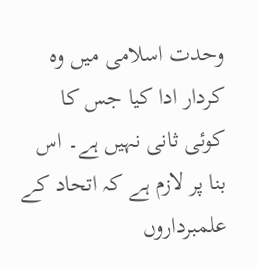وحدت اسلامی میں وہ کردار ادا کیا جس کا کوئی ثانی نہیں ہے۔ اس بنا پر لازم ہے کہ اتحاد کے علمبرداروں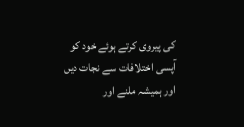کی پیروی کرتے ہوئے خود کو آپسی اختلافات سے نجات دیں اور ہمیشہ ملنے اور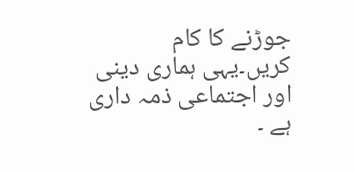جوڑنے کا کام کریں۔یہی ہماری دینی اور اجتماعی ذمہ داری ہے ۔